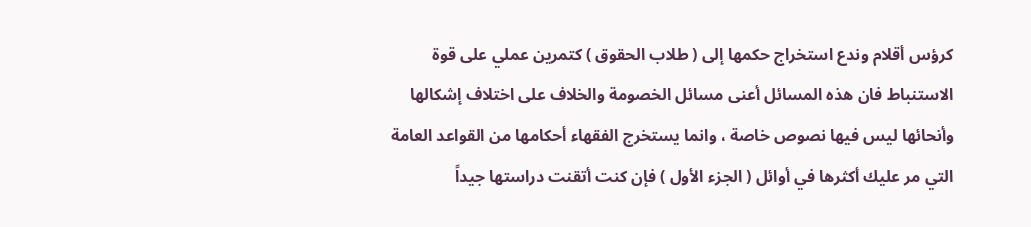كرؤس أقلام وندع استخراج حكمها إلى ( طلاب الحقوق ) كتمرين عملي على قوة الاستنباط فان هذه المسائل أعنى مسائل الخصومة والخلاف على اختلاف إشكالها وأنحائها ليس فيها نصوص خاصة ، وانما يستخرج الفقهاء أحكامها من القواعد العامة التي مر عليك أكثرها في أوائل ( الجزء الأول ) فإن كنت أتقنت دراستها جيداً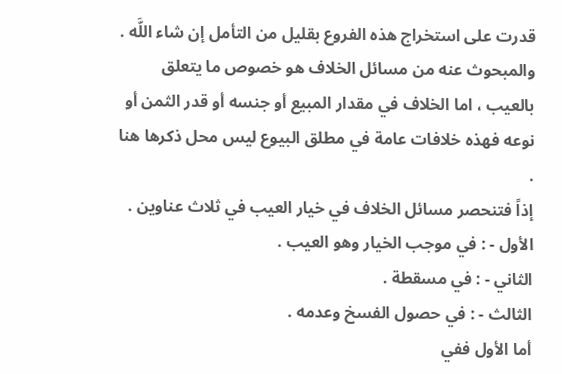قدرت على استخراج هذه الفروع بقليل من التأمل إن شاء اللَّه .
والمبحوث عنه من مسائل الخلاف هو خصوص ما يتعلق بالعيب ، اما الخلاف في مقدار المبيع أو جنسه أو قدر الثمن أو نوعه فهذه خلافات عامة في مطلق البيوع ليس محل ذكرها هنا .
إذاً فتنحصر مسائل الخلاف في خيار العيب في ثلاث عناوين .
الأول - : في موجب الخيار وهو العيب .
الثاني - : في مسقطة .
الثالث - : في حصول الفسخ وعدمه .
أما الأول ففي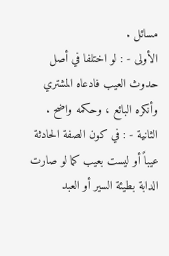مسائل .
الأولى - : لو اختلفا في أصل حدوث العيب فادعاه المشتري وأنكره البائع ، وحكمه واضح .
الثانية - : في كون الصفة الحادثة عيباً أو ليست بعيب كما لو صارت الدابة بطيئة السير أو العبد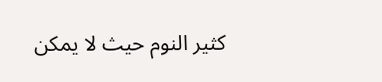كثير النوم حيث لا يمكن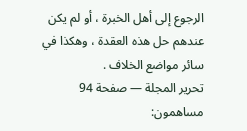الرجوع إلى أهل الخبرة ، أو لم يكن عندهم حل هذه العقدة ، وهكذا في سائر مواضع الخلاف .
تحرير المجلة — صفحة 94
مساهمون: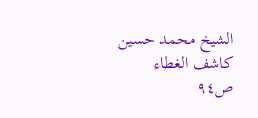الشيخ محمد حسين كاشف الغطاء
ص٩٤